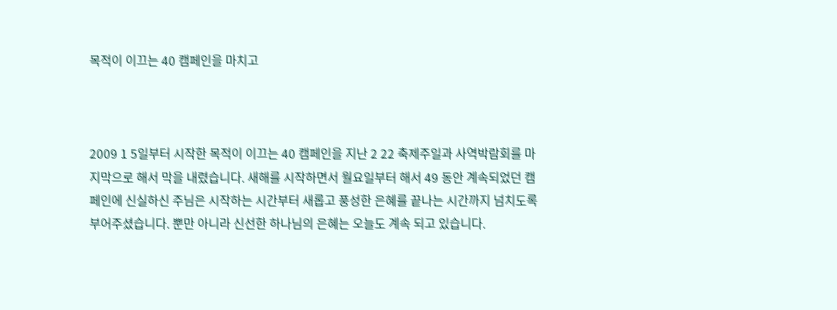목적이 이끄는 40 캠페인을 마치고



2009 1 5일부터 시작한 목적이 이끄는 40 캠페인을 지난 2 22 축제주일과 사역박람회를 마지막으로 해서 막을 내렸습니다. 새해를 시작하면서 월요일부터 해서 49 동안 계속되었던 캠페인에 신실하신 주님은 시작하는 시간부터 새롭고 풍성한 은혜를 끝나는 시간까지 넘치도록 부어주셨습니다. 뿐만 아니라 신선한 하나님의 은혜는 오늘도 계속 되고 있습니다.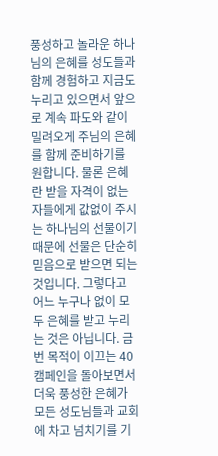풍성하고 놀라운 하나님의 은혜를 성도들과 함께 경험하고 지금도 누리고 있으면서 앞으로 계속 파도와 같이 밀려오게 주님의 은혜를 함께 준비하기를 원합니다. 물론 은혜란 받을 자격이 없는 자들에게 값없이 주시는 하나님의 선물이기 때문에 선물은 단순히 믿음으로 받으면 되는 것입니다. 그렇다고 어느 누구나 없이 모두 은혜를 받고 누리는 것은 아닙니다. 금번 목적이 이끄는 40 캠페인을 돌아보면서 더욱 풍성한 은혜가 모든 성도님들과 교회에 차고 넘치기를 기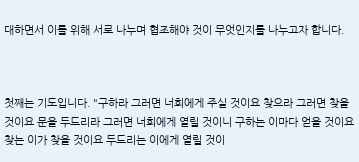대하면서 이를 위해 서로 나누며 협조해야 것이 무엇인지를 나누고자 합니다.



첫째는 기도입니다. "구하라 그러면 너희에게 주실 것이요 찾으라 그러면 찾을 것이요 문을 두드리라 그러면 너희에게 열릴 것이니 구하는 이마다 얻을 것이요 찾는 이가 찾을 것이요 두드리는 이에게 열릴 것이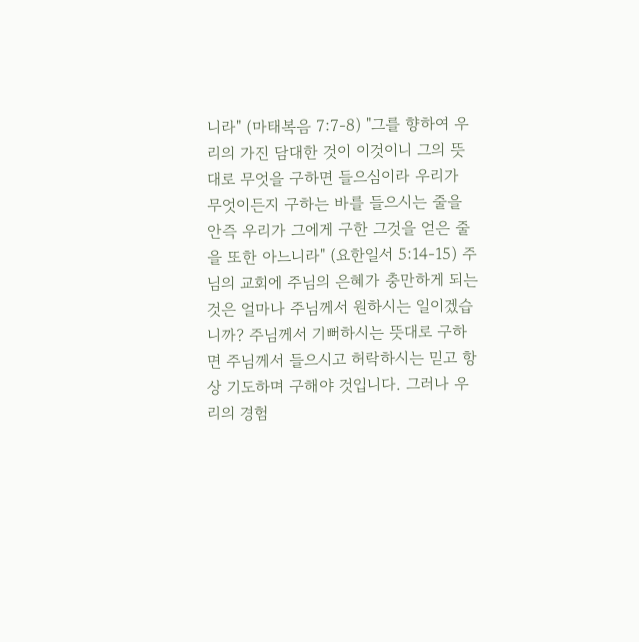니라" (마태복음 7:7-8) "그를 향하여 우리의 가진 담대한 것이 이것이니 그의 뜻대로 무엇을 구하면 들으심이라 우리가 무엇이든지 구하는 바를 들으시는 줄을 안즉 우리가 그에게 구한 그것을 얻은 줄을 또한 아느니라" (요한일서 5:14-15) 주님의 교회에 주님의 은혜가 충만하게 되는 것은 얼마나 주님께서 원하시는 일이겠습니까? 주님께서 기뻐하시는 뜻대로 구하면 주님께서 들으시고 허락하시는 믿고 항상 기도하며 구해야 것입니다. 그러나 우리의 경험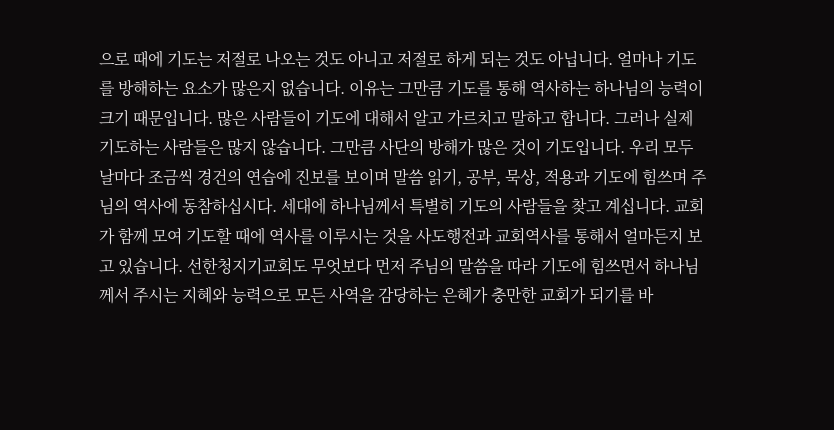으로 때에 기도는 저절로 나오는 것도 아니고 저절로 하게 되는 것도 아닙니다. 얼마나 기도를 방해하는 요소가 많은지 없습니다. 이유는 그만큼 기도를 통해 역사하는 하나님의 능력이 크기 때문입니다. 많은 사람들이 기도에 대해서 알고 가르치고 말하고 합니다. 그러나 실제 기도하는 사람들은 많지 않습니다. 그만큼 사단의 방해가 많은 것이 기도입니다. 우리 모두 날마다 조금씩 경건의 연습에 진보를 보이며 말씀 읽기, 공부, 묵상, 적용과 기도에 힘쓰며 주님의 역사에 동참하십시다. 세대에 하나님께서 특별히 기도의 사람들을 찾고 계십니다. 교회가 함께 모여 기도할 때에 역사를 이루시는 것을 사도행전과 교회역사를 통해서 얼마든지 보고 있습니다. 선한청지기교회도 무엇보다 먼저 주님의 말씀을 따라 기도에 힘쓰면서 하나님께서 주시는 지혜와 능력으로 모든 사역을 감당하는 은혜가 충만한 교회가 되기를 바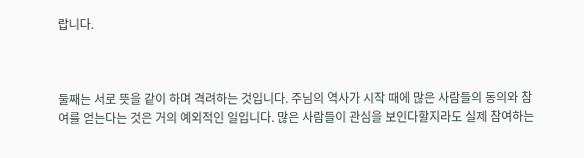랍니다.



둘째는 서로 뜻을 같이 하며 격려하는 것입니다. 주님의 역사가 시작 때에 많은 사람들의 동의와 참여를 얻는다는 것은 거의 예외적인 일입니다. 많은 사람들이 관심을 보인다할지라도 실제 참여하는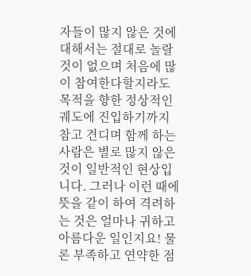자들이 많지 않은 것에 대해서는 절대로 놀랄 것이 없으며 처음에 많이 참여한다할지라도 목적을 향한 정상적인 궤도에 진입하기까지 참고 견디며 함께 하는 사람은 별로 많지 않은 것이 일반적인 현상입니다. 그러나 이런 때에 뜻을 같이 하여 격려하는 것은 얼마나 귀하고 아름다운 일인지요! 물론 부족하고 연약한 점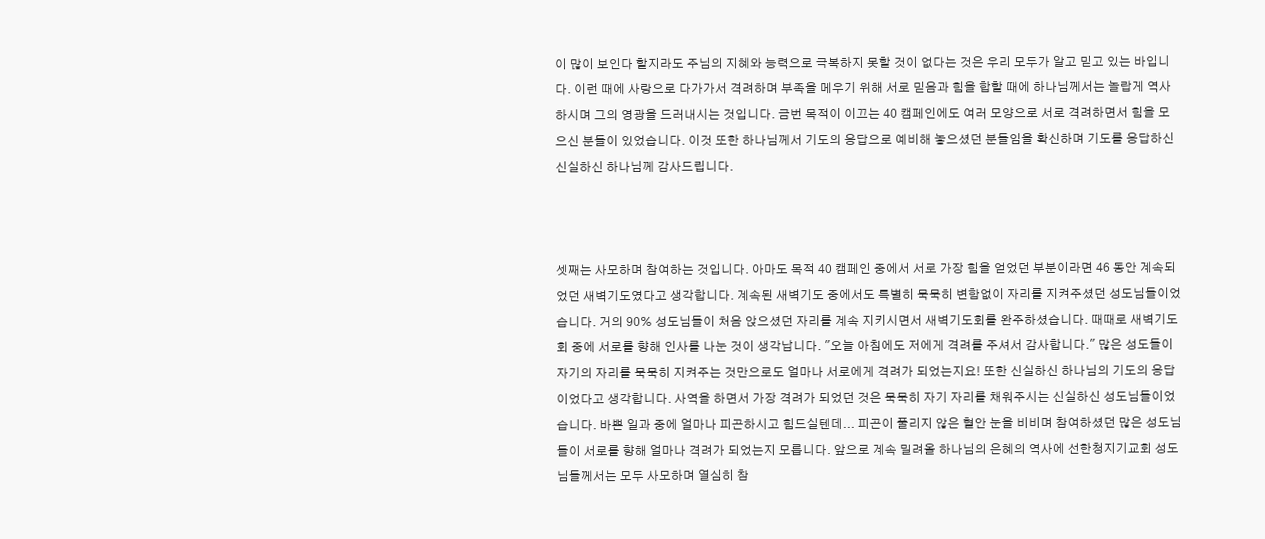이 많이 보인다 할지라도 주님의 지혜와 능력으로 극복하지 못할 것이 없다는 것은 우리 모두가 알고 믿고 있는 바입니다. 이런 때에 사랑으로 다가가서 격려하며 부족을 메우기 위해 서로 믿음과 힘을 합할 때에 하나님께서는 놀랍게 역사하시며 그의 영광을 드러내시는 것입니다. 금번 목적이 이끄는 40 캠페인에도 여러 모양으로 서로 격려하면서 힘을 모으신 분들이 있었습니다. 이것 또한 하나님께서 기도의 응답으로 예비해 놓으셨던 분들임을 확신하며 기도를 응답하신 신실하신 하나님께 감사드립니다.



셋째는 사모하며 참여하는 것입니다. 아마도 목적 40 캠페인 중에서 서로 가장 힘을 얻었던 부분이라면 46 동안 계속되었던 새벽기도였다고 생각합니다. 계속된 새벽기도 중에서도 특별히 묵묵히 변함없이 자리를 지켜주셨던 성도님들이었습니다. 거의 90% 성도님들이 처음 앉으셨던 자리를 계속 지키시면서 새벽기도회를 완주하셨습니다. 때때로 새벽기도회 중에 서로를 향해 인사를 나눈 것이 생각납니다. "오늘 아침에도 저에게 격려를 주셔서 감사합니다." 많은 성도들이 자기의 자리를 묵묵히 지켜주는 것만으로도 얼마나 서로에게 격려가 되었는지요! 또한 신실하신 하나님의 기도의 응답이었다고 생각합니다. 사역을 하면서 가장 격려가 되었던 것은 묵묵히 자기 자리를 채워주시는 신실하신 성도님들이었습니다. 바쁜 일과 중에 얼마나 피곤하시고 힘드실텐데... 피곤이 풀리지 않은 혈안 눈을 비비며 참여하셨던 많은 성도님들이 서로를 향해 얼마나 격려가 되었는지 모릅니다. 앞으로 계속 밀려올 하나님의 은혜의 역사에 선한청지기교회 성도님들께서는 모두 사모하며 열심히 참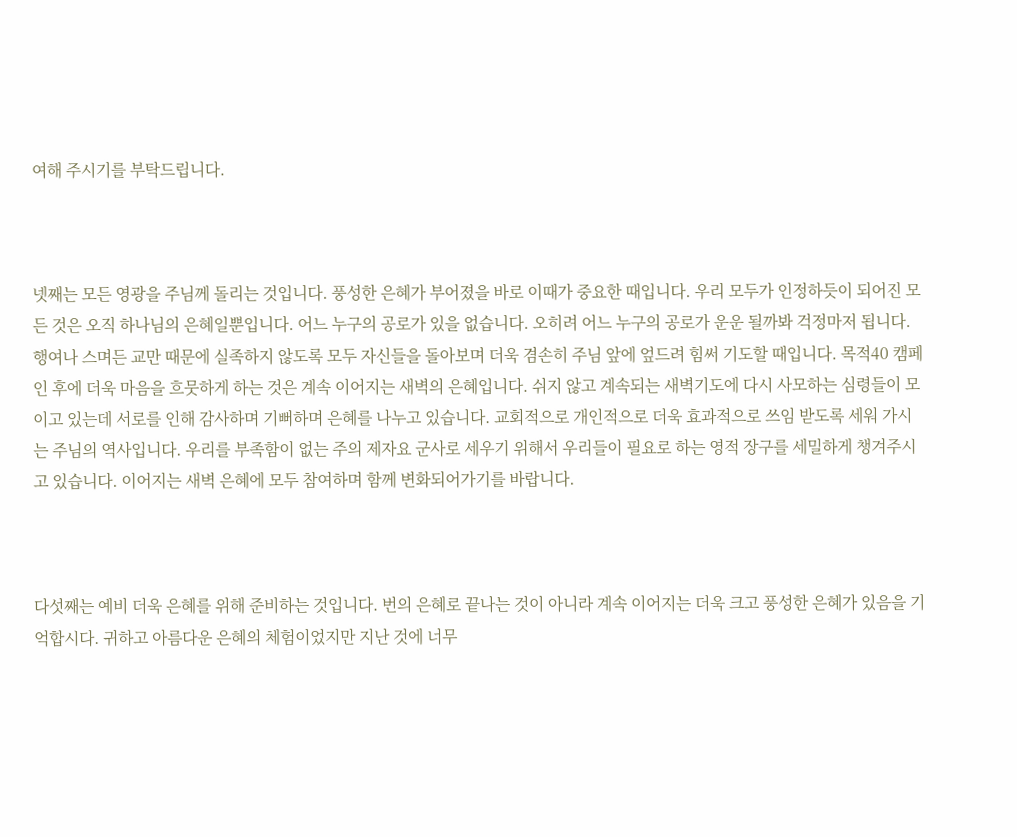여해 주시기를 부탁드립니다.



넷째는 모든 영광을 주님께 돌리는 것입니다. 풍성한 은혜가 부어졌을 바로 이때가 중요한 때입니다. 우리 모두가 인정하듯이 되어진 모든 것은 오직 하나님의 은혜일뿐입니다. 어느 누구의 공로가 있을 없습니다. 오히려 어느 누구의 공로가 운운 될까봐 걱정마저 됩니다. 행여나 스며든 교만 때문에 실족하지 않도록 모두 자신들을 돌아보며 더욱 겸손히 주님 앞에 엎드려 힘써 기도할 때입니다. 목적40 캠페인 후에 더욱 마음을 흐뭇하게 하는 것은 계속 이어지는 새벽의 은혜입니다. 쉬지 않고 계속되는 새벽기도에 다시 사모하는 심령들이 모이고 있는데 서로를 인해 감사하며 기뻐하며 은혜를 나누고 있습니다. 교회적으로 개인적으로 더욱 효과적으로 쓰임 받도록 세워 가시는 주님의 역사입니다. 우리를 부족함이 없는 주의 제자요 군사로 세우기 위해서 우리들이 필요로 하는 영적 장구를 세밀하게 챙겨주시고 있습니다. 이어지는 새벽 은혜에 모두 참여하며 함께 변화되어가기를 바랍니다.



다섯째는 예비 더욱 은혜를 위해 준비하는 것입니다. 번의 은혜로 끝나는 것이 아니라 계속 이어지는 더욱 크고 풍성한 은혜가 있음을 기억합시다. 귀하고 아름다운 은혜의 체험이었지만 지난 것에 너무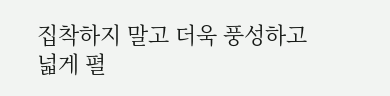집착하지 말고 더욱 풍성하고 넓게 펼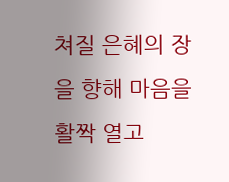쳐질 은혜의 장을 향해 마음을 활짝 열고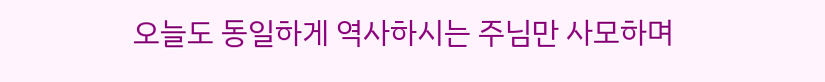오늘도 동일하게 역사하시는 주님만 사모하며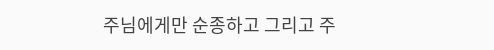주님에게만 순종하고 그리고 주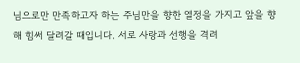님으로만 만족하고자 하는 주님만을 향한 열정을 가지고 앞을 향해 힘써 달려갈 때입니다. 서로 사랑과 선행을 격려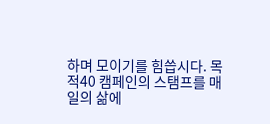하며 모이기를 힘씁시다. 목적40 캠페인의 스탬프를 매일의 삶에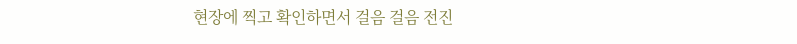현장에 찍고 확인하면서 걸음 걸음 전진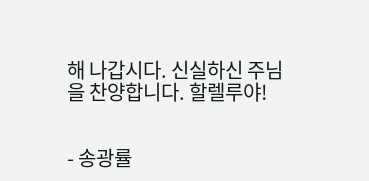해 나갑시다. 신실하신 주님을 찬양합니다. 할렐루야!


- 송광률